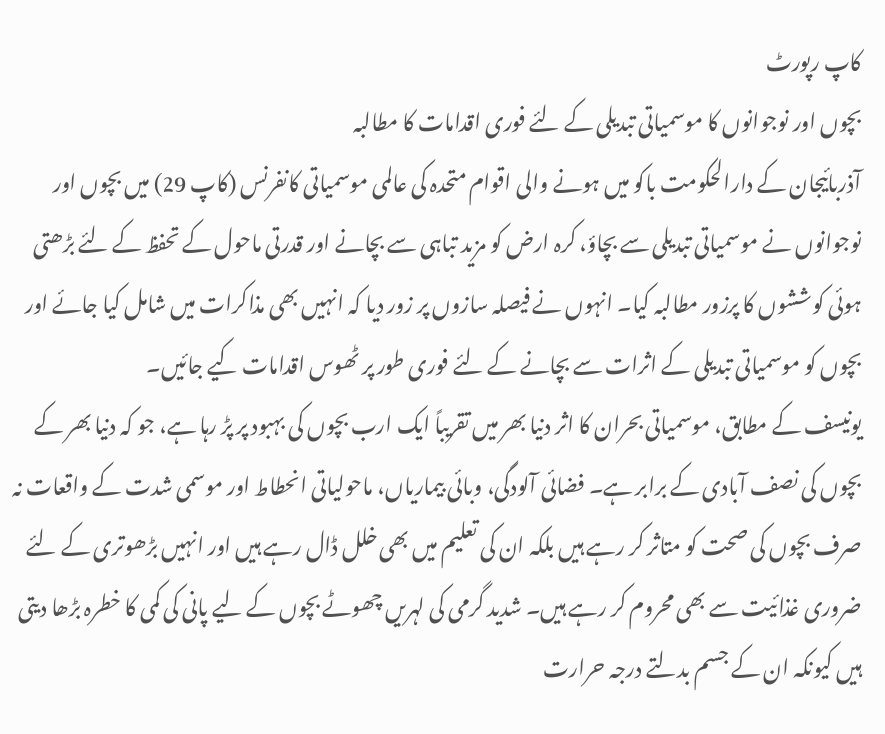کاپ رپورٹ
بچوں اور نوجوانوں کا موسمیاتی تبدیلی کے لئے فوری اقدامات کا مطالبہ
آذربائیجان کے دارالحکومت باکو میں ہونے والی اقوام متحدہ کی عالمی موسمیاتی کانفرنس (کاپ 29) میں بچوں اور نوجوانوں نے موسمیاتی تبدیلی سے بچاؤ، کرہ ارض کو مزید تباہی سے بچانے اور قدرتی ماحول کے تحفظ کے لئے بڑھتی ہوئی کوششوں کا پرزور مطالبہ کیا۔ انہوں نے فیصلہ سازوں پر زور دیا کہ انہیں بھی مذاکرات میں شامل کیا جائے اور بچوں کو موسمیاتی تبدیلی کے اثرات سے بچانے کے لئے فوری طور پر ٹھوس اقدامات کیے جائیں۔
یونیسف کے مطابق، موسمیاتی بحران کا اثر دنیا بھر میں تقریباً ایک ارب بچوں کی بہبود پر پڑ رہا ہے، جو کہ دنیا بھر کے بچوں کی نصف آبادی کے برابر ہے۔ فضائی آلودگی، وبائی بیماریاں، ماحولیاتی انحطاط اور موسمی شدت کے واقعات نہ صرف بچوں کی صحت کو متاثر کر رہے ہیں بلکہ ان کی تعلیم میں بھی خلل ڈال رہے ہیں اور انہیں بڑھوتری کے لئے ضروری غذائیت سے بھی محروم کر رہے ہیں۔ شدید گرمی کی لہریں چھوٹے بچوں کے لیے پانی کی کمی کا خطرہ بڑھا دیتی ہیں کیونکہ ان کے جسم بدلتے درجہ حرارت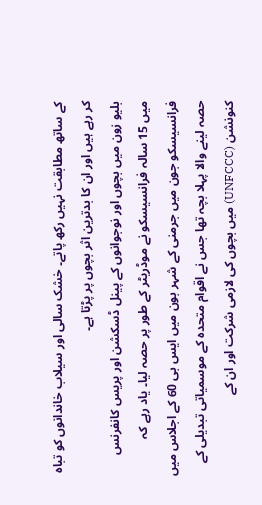کے ساتھ مطابقت نہیں رکھ پاتے۔ خشک سالی اور سیلاب خاندانوں کو تباہ کر رہے ہیں اور ان کا بدترین اثر بچوں پر پڑتا ہے۔
بلیو زون میں بچوں اور نوجوانوں کے پینل ڈسکشن اور پریس کانفرنس میں 15 سالہ فرانسیسکو نے موڈریٹر کے طور پر حصہ لیا۔ یاد رہے کہ فرانسیسکو جون میں جرمنی کے شہر بون میں ایس بی 60 کے اجلاس میں حصہ لینے والا پہلا بچہ تھا جس نے اقوام متحدہ کے موسمیاتی تبدیلی کے کنونشن (UNFCCC) میں بچوں کی لازمی شرکت اور ان کے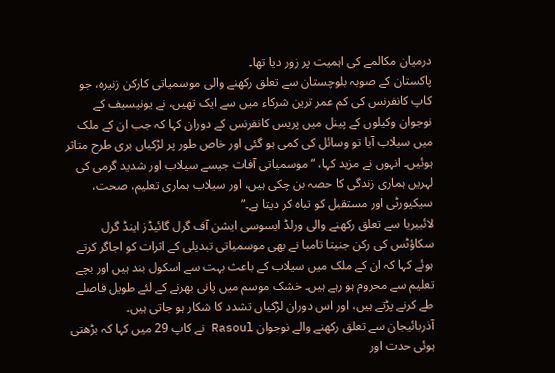درمیان مکالمے کی اہمیت پر زور دیا تھا۔
پاکستان کے صوبہ بلوچستان سے تعلق رکھنے والی موسمیاتی کارکن زنیرہ، جو کاپ کانفرنس کی کم عمر ترین شرکاء میں سے ایک تھیں، نے یونیسیف کے نوجوان وکیلوں کے پینل میں پریس کانفرنس کے دوران کہا کہ جب ان کے ملک میں سیلاب آیا تو وسائل کی کمی ہو گئی اور خاص طور پر لڑکیاں بری طرح متاثر ہوئیں۔ انہوں نے مزید کہا، “موسمیاتی آفات جیسے سیلاب اور شدید گرمی کی لہریں ہماری زندگی کا حصہ بن چکی ہیں، اور سیلاب ہماری تعلیم، صحت، سیکیورٹی اور مستقبل کو تباہ کر دیتا ہے۔”
لائبیریا سے تعلق رکھنے والی ورلڈ ایسوسی ایشن آف گرل گائیڈز اینڈ گرل سکاؤٹس کی رکن جنیتا تامبا نے بھی موسمیاتی تبدیلی کے اثرات کو اجاگر کرتے ہوئے کہا کہ ان کے ملک میں سیلاب کے باعث بہت سے اسکول بند ہیں اور بچے تعلیم سے محروم ہو رہے ہیں۔ خشک موسم میں پانی بھرنے کے لئے طویل فاصلے طے کرنے پڑتے ہیں، اور اس دوران لڑکیاں تشدد کا شکار ہو جاتی ہیں۔
آذربائیجان سے تعلق رکھنے والے نوجوان Rasoul نے کاپ 29 میں کہا کہ بڑھتی ہوئی حدت اور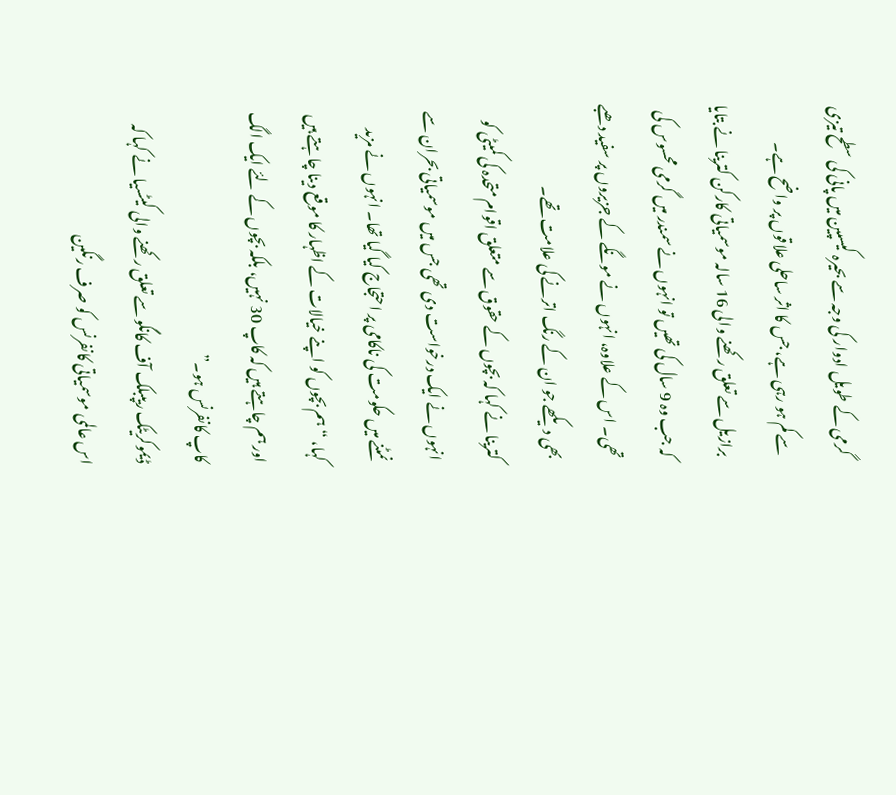گرمی کے طویل ادوار کی وجہ سے بحیرہ کیسپین میں پانی کی سطح تیزی سے کم ہو رہی ہے، جس کا اثر ساحلی علاقوں پر واضح ہے۔
برازیل سے تعلق رکھنے والی 16 سالہ موسمیاتی کارکن کترینا نے بتایا کہ جب وہ 9 سال کی تھیں تو انہوں نے سمندر میں گرمی محسوس کی تھی۔ اس کے علاوہ، انہوں نے مونگے کے جزیروں پر سفید دھبے بھی دیکھے جو ان کے رنگ اترنے کی علامت تھے۔
کترینا نے کہا کہ بچوں کے حقوق سے متعلق اقوام متحدہ کی کمیٹی کو انہوں نے ایک درخواست دی تھی جس میں موسمیاتی بحران سے نمٹنے میں حکومت کی ناکامی پر احتجاج کیا گیا تھا۔ انہوں نے مزید کہا، “ہم بچوں کو اپنے خیالات کے اظہار کا موقع دینا چاہتے ہیں اور ہم چاہتے ہیں کہ کاپ 30 نہیں، بلکہ بچوں کے لئے ایک الگ کاپ کانفرنس ہو۔”
ڈیموکریٹک ریپبلک آف کانگو سے تعلق رکھنے والی کیٹسیا نے کہا کہ اس عالمی موسمیاتی کانفرنس کو صرف رنگین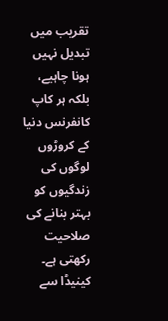تقریب میں تبدیل نہیں ہونا چاہیے، بلکہ ہر کاپ کانفرنس دنیا کے کروڑوں لوگوں کی زندگیوں کو بہتر بنانے کی صلاحیت رکھتی ہے۔
کینیڈا سے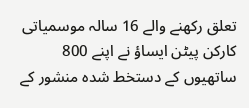تعلق رکھنے والے 16 سالہ موسمیاتی کارکن پیٹن ایساؤ نے اپنے 800 ساتھیوں کے دستخط شدہ منشور کے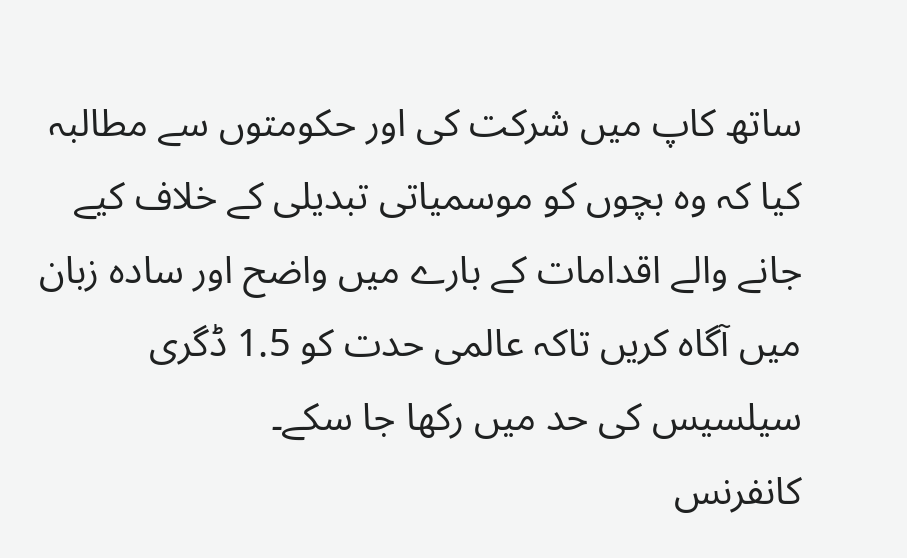ساتھ کاپ میں شرکت کی اور حکومتوں سے مطالبہ کیا کہ وہ بچوں کو موسمیاتی تبدیلی کے خلاف کیے جانے والے اقدامات کے بارے میں واضح اور سادہ زبان میں آگاہ کریں تاکہ عالمی حدت کو 1.5 ڈگری سیلسیس کی حد میں رکھا جا سکے۔
کانفرنس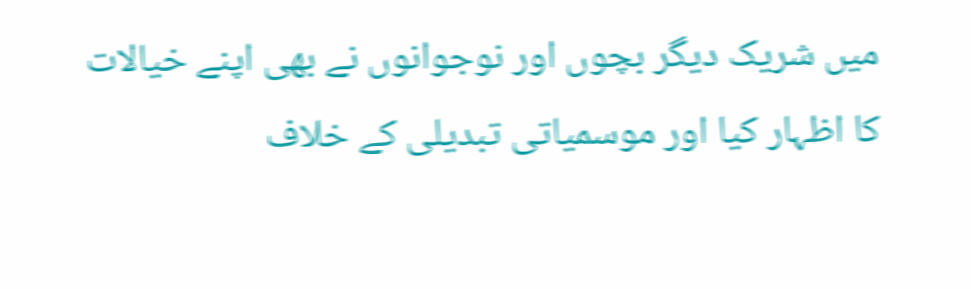میں شریک دیگر بچوں اور نوجوانوں نے بھی اپنے خیالات کا اظہار کیا اور موسمیاتی تبدیلی کے خلاف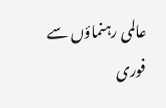عالمی رہنماؤں سے فوری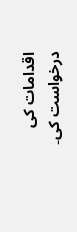اقدامات کی درخواست کی۔